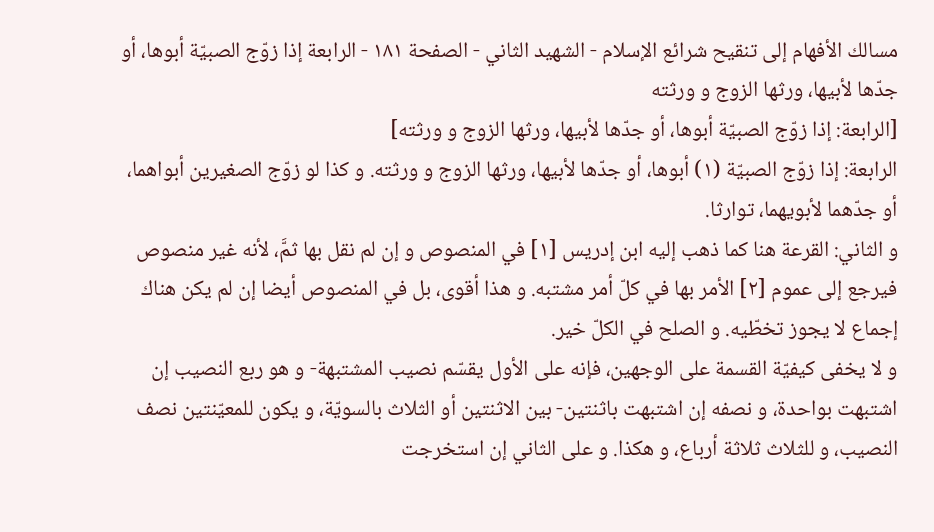مسالك الأفهام إلى تنقيح شرائع الإسلام - الشهيد الثاني - الصفحة ١٨١ - الرابعة إذا زوّج الصبيّة أبوها، أو جدّها لأبيها، ورثها الزوج و ورثته
[الرابعة: إذا زوّج الصبيّة أبوها، أو جدّها لأبيها، ورثها الزوج و ورثته]
الرابعة: إذا زوّج الصبيّة (١) أبوها، أو جدّها لأبيها، ورثها الزوج و ورثته. و كذا لو زوّج الصغيرين أبواهما، أو جدّهما لأبويهما، توارثا.
و الثاني: القرعة هنا كما ذهب إليه ابن إدريس [١] في المنصوص و إن لم نقل بها ثمَّ، لأنه غير منصوص فيرجع إلى عموم [٢] الأمر بها في كلّ أمر مشتبه. و هذا أقوى، بل في المنصوص أيضا إن لم يكن هناك إجماع لا يجوز تخطّيه. و الصلح في الكلّ خير.
و لا يخفى كيفيّة القسمة على الوجهين، فإنه على الأول يقسّم نصيب المشتبهة- و هو ربع النصيب إن اشتبهت بواحدة، و نصفه إن اشتبهت باثنتين- بين الاثنتين أو الثلاث بالسويّة، و يكون للمعيّنتين نصف النصيب، و للثلاث ثلاثة أرباع، و هكذا. و على الثاني إن استخرجت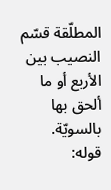المطلّقة قسّم النصيب بين الأربع أو ما ألحق بها بالسويّة.
قوله: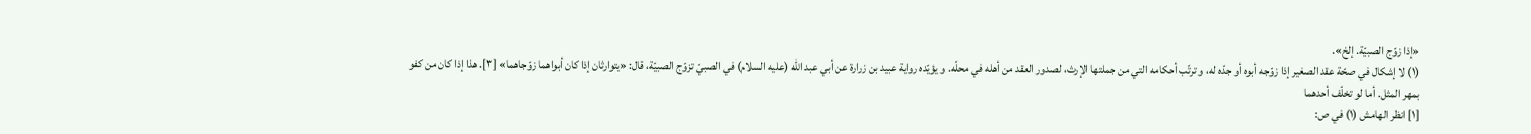«إذا زوّج الصبيّة. إلخ».
(١) لا إشكال في صحّة عقد الصغير إذا زوّجه أبوه أو جدّه له، و ترتّب أحكامه التي من جملتها الإرث، لصدور العقد من أهله في محلّه. و يؤيّده رواية عبيد بن زرارة عن أبي عبد اللّه (عليه السلام) في الصبيّ تزوّج الصبيّة، قال: «يتوارثان إذا كان أبواهما زوّجاهما» [٣]. هذا إذا كان من كفو بمهر المثل. أما لو تخلّف أحدهما
[١] انظر الهامش (١) في ص: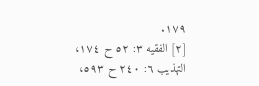١٧٩.
[٢] الفقيه ٣: ٥٢ ح ١٧٤، التهذيب ٦: ٢٤٠ ح ٥٩٣،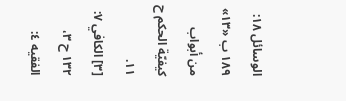الوسائل ١٨: ١٨٩ ب «١٣» من أبواب كيفيّة الحكم ح ١١.
[٣] الكافي ٧: ١٣٢ ح ٣، الفقيه ٤: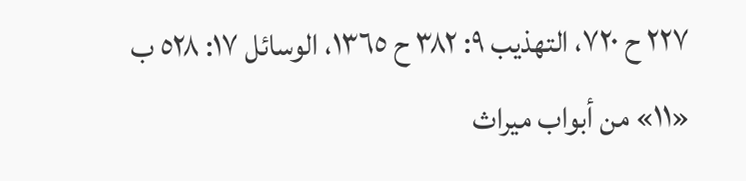٢٢٧ ح ٧٢٠، التهذيب ٩: ٣٨٢ ح ١٣٦٥، الوسائل ١٧: ٥٢٨ ب «١١» من أبواب ميراث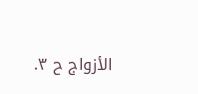الأزواج ح ٣.